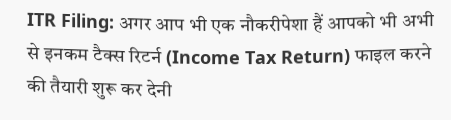ITR Filing: अगर आप भी एक नौकरीपेशा हैं आपको भी अभी से इनकम टैक्स रिटर्न (Income Tax Return) फाइल करने की तैयारी शुरू कर देनी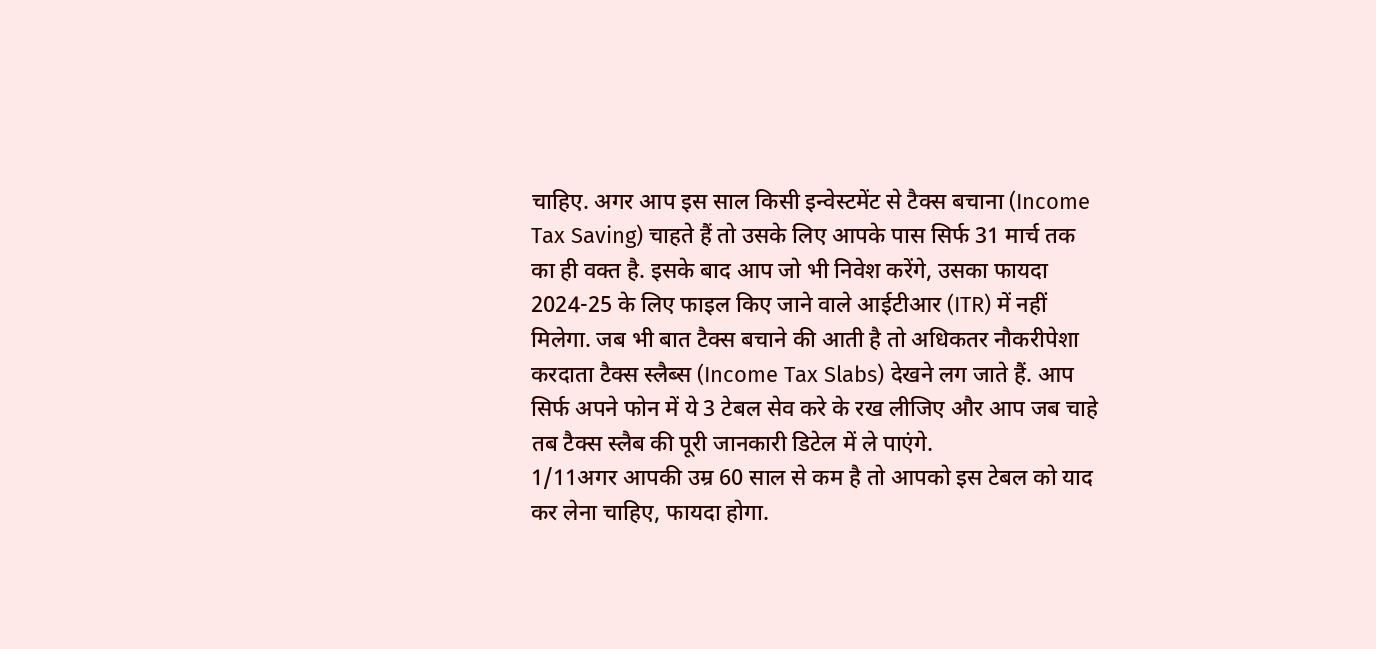चाहिए. अगर आप इस साल किसी इन्वेस्टमेंट से टैक्स बचाना (Income Tax Saving) चाहते हैं तो उसके लिए आपके पास सिर्फ 31 मार्च तक का ही वक्त है. इसके बाद आप जो भी निवेश करेंगे, उसका फायदा 2024-25 के लिए फाइल किए जाने वाले आईटीआर (ITR) में नहीं मिलेगा. जब भी बात टैक्स बचाने की आती है तो अधिकतर नौकरीपेशा करदाता टैक्स स्लैब्स (Income Tax Slabs) देखने लग जाते हैं. आप सिर्फ अपने फोन में ये 3 टेबल सेव करे के रख लीजिए और आप जब चाहे तब टैक्स स्लैब की पूरी जानकारी डिटेल में ले पाएंगे.
1/11अगर आपकी उम्र 60 साल से कम है तो आपको इस टेबल को याद कर लेना चाहिए, फायदा होगा.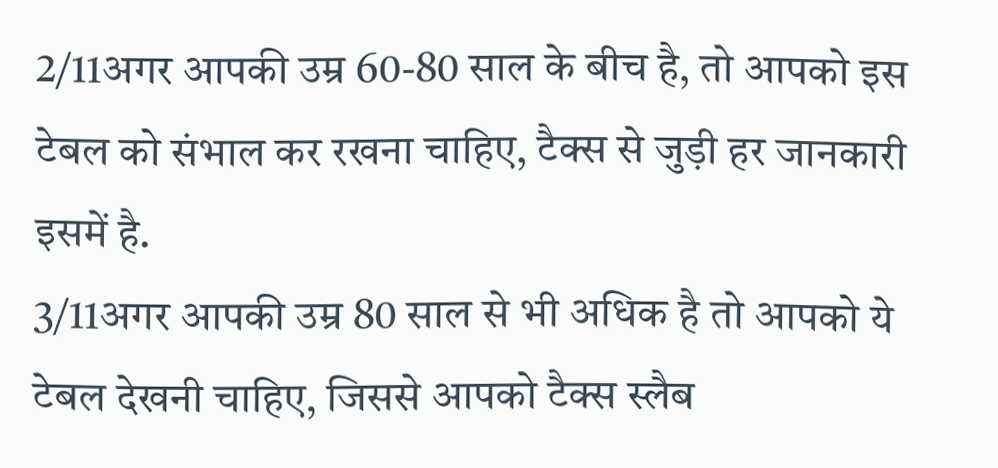2/11अगर आपकी उम्र 60-80 साल के बीच है, तो आपको इस टेबल को संभाल कर रखना चाहिए, टैक्स से जुड़ी हर जानकारी इसमें है.
3/11अगर आपकी उम्र 80 साल से भी अधिक है तो आपको ये टेबल देखनी चाहिए, जिससे आपको टैक्स स्लैब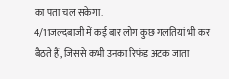का पता चल सकेगा.
4/11जल्दबाजी में कई बार लोग कुछ गलतियां भी कर बैठते हैं, जिससे कभी उनका रिफंड अटक जाता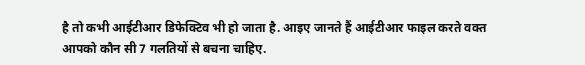है तो कभी आईटीआर डिफेक्टिव भी हो जाता है. आइए जानते हैं आईटीआर फाइल करते वक्त आपको कौन सी 7 गलतियों से बचना चाहिए.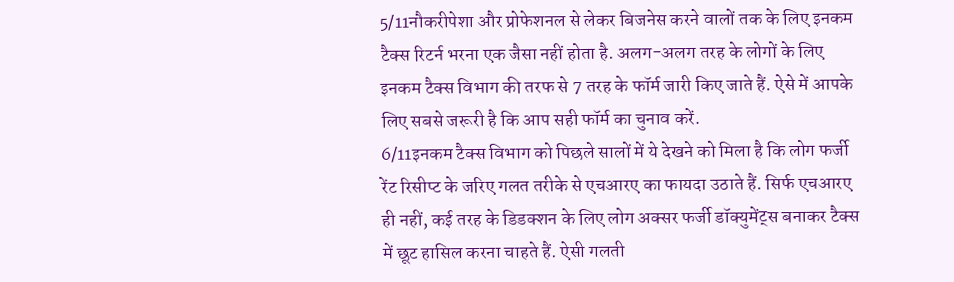5/11नौकरीपेशा और प्रोफेशनल से लेकर बिजनेस करने वालों तक के लिए इनकम टैक्स रिटर्न भरना एक जैसा नहीं होता है. अलग-अलग तरह के लोगों के लिए इनकम टैक्स विभाग की तरफ से 7 तरह के फॉर्म जारी किए जाते हैं. ऐसे में आपके लिए सबसे जरूरी है कि आप सही फॉर्म का चुनाव करें.
6/11इनकम टैक्स विभाग को पिछले सालों में ये देखने को मिला है कि लोग फर्जी रेंट रिसीप्ट के जरिए गलत तरीके से एचआरए का फायदा उठाते हैं. सिर्फ एचआरए ही नहीं, कई तरह के डिडक्शन के लिए लोग अक्सर फर्जी डॉक्युमेंट्स बनाकर टैक्स में छूट हासिल करना चाहते हैं. ऐसी गलती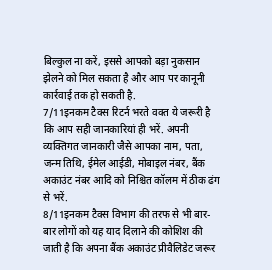बिल्कुल ना करें, इससे आपको बड़ा नुकसान झेलने को मिल सकता है और आप पर कानूनी कार्रवाई तक हो सकती है.
7/11इनकम टैक्स रिटर्न भरते वक्त ये जरूरी है कि आप सही जानकारियां ही भरें. अपनी व्यक्तिगत जानकारी जैसे आपका नाम, पता, जन्म तिथि, ईमेल आईडी, मोबाइल नंबर, बैंक अकाउंट नंबर आदि को निश्चित कॉलम में ठीक ढंग से भरें.
8/11इनकम टैक्स विभाग की तरफ से भी बार-बार लोगों को यह याद दिलाने की कोशिश की जाती है कि अपना बैंक अकाउंट प्रीवैलिडेट जरूर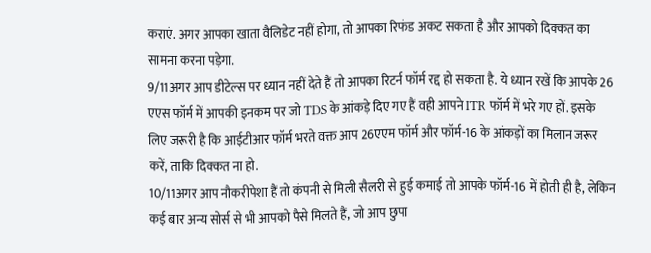कराएं. अगर आपका खाता वैलिडेट नहीं होगा, तो आपका रिफंड अकट सकता है और आपको दिक्कत का सामना करना पड़ेगा.
9/11अगर आप डीटेल्स पर ध्यान नहीं देते हैं तो आपका रिटर्न फॉर्म रद्द हो सकता है. ये ध्यान रखें कि आपके 26 एएस फॉर्म में आपकी इनकम पर जो TDS के आंकड़े दिए गए हैं वही आपने ITR फॉर्म में भरे गए हों. इसके लिए जरूरी है कि आईटीआर फॉर्म भरते वक्त आप 26एएम फॉर्म और फॉर्म-16 के आंकड़ों का मिलान जरूर करें, ताकि दिक्कत ना हो.
10/11अगर आप नौकरीपेशा हैं तो कंपनी से मिली सैलरी से हुई कमाई तो आपके फॉर्म-16 में होती ही है, लेकिन कई बार अन्य सोर्स से भी आपको पैसे मिलते हैं, जो आप छुपा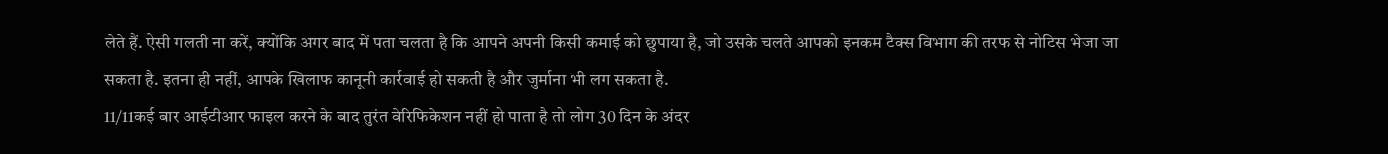लेते हैं. ऐसी गलती ना करें, क्योंकि अगर बाद में पता चलता है कि आपने अपनी किसी कमाई को छुपाया है, जो उसके चलते आपको इनकम टैक्स विभाग की तरफ से नोटिस भेजा जा सकता है. इतना ही नहीं, आपके खिलाफ कानूनी कार्रवाई हो सकती है और जुर्माना भी लग सकता है.
11/11कई बार आईटीआर फाइल करने के बाद तुरंत वेरिफिकेशन नहीं हो पाता है तो लोग 30 दिन के अंदर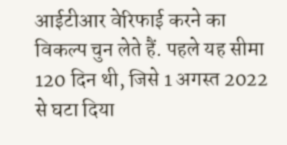आईटीआर वेरिफाई करने का विकल्प चुन लेते हैं. पहले यह सीमा 120 दिन थी, जिसे 1 अगस्त 2022 से घटा दिया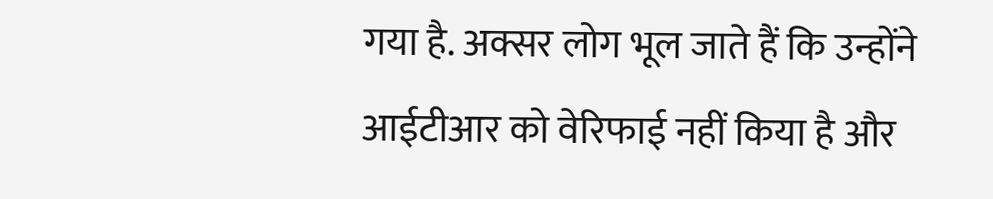गया है. अक्सर लोग भूल जाते हैं कि उन्होंने आईटीआर को वेरिफाई नहीं किया है और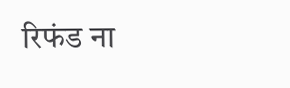रिफंड ना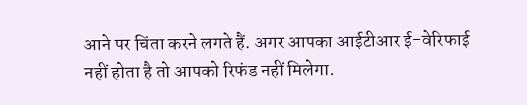आने पर चिंता करने लगते हैं. अगर आपका आईटीआर ई-वेरिफाई नहीं होता है तो आपको रिफंड नहीं मिलेगा.